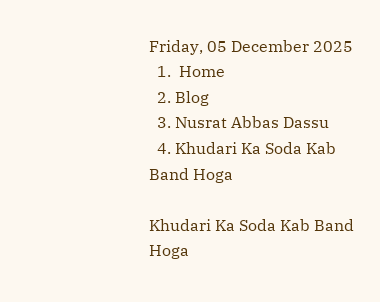Friday, 05 December 2025
  1.  Home
  2. Blog
  3. Nusrat Abbas Dassu
  4. Khudari Ka Soda Kab Band Hoga

Khudari Ka Soda Kab Band Hoga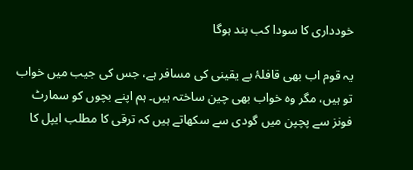خودداری کا سودا کب بند ہوگا

یہ قوم اب بھی قافلۂ بے یقینی کی مسافر ہے، جس کی جیب میں خواب تو ہیں، مگر وہ خواب بھی چین ساختہ ہیں۔ ہم اپنے بچوں کو سمارٹ فونز سے پچپن میں گودی سے سکھاتے ہیں کہ ترقی کا مطلب ایپل کا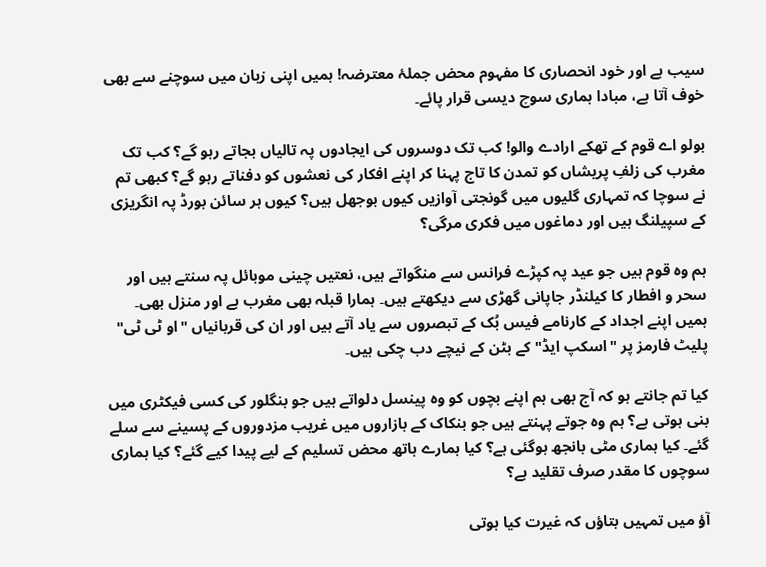سیب ہے اور خود انحصاری کا مفہوم محض جملۂ معترضہ! ہمیں اپنی زبان میں سوچنے سے بھی خوف آتا ہے، مبادا ہماری سوچ دیسی قرار پائے۔

بولو اے قوم کے تھکے ارادے والو! کب تک دوسروں کی ایجادوں پہ تالیاں بجاتے رہو گے؟ کب تک مغرب کی زلفِ پریشاں کو تمدن کا تاج پہنا کر اپنے افکار کی نعشوں کو دفناتے رہو گے؟ کبھی تم نے سوچا کہ تمہاری گلیوں میں گونجتی آوازیں کیوں بوجھل ہیں؟ کیوں ہر سائن بورڈ پہ انگریزی کے سپیلنگ ہیں اور دماغوں میں فکری مرگی؟

ہم وہ قوم ہیں جو عید پہ کپڑے فرانس سے منگواتے ہیں، نعتیں چینی موبائل پہ سنتے ہیں اور سحر و افطار کا کیلنڈر جاپانی گھڑی سے دیکھتے ہیں۔ ہمارا قبلہ بھی مغرب ہے اور منزل بھی۔ ہمیں اپنے اجداد کے کارنامے فیس بُک کے تبصروں سے یاد آتے ہیں اور ان کی قربانیاں "او ٹی ٹی" پلیٹ فارمز پر "اسکپ ایڈ" کے بٹن کے نیچے دب چکی ہیں۔

کیا تم جانتے ہو کہ آج بھی ہم اپنے بچوں کو وہ پینسل دلواتے ہیں جو بنگلور کی کسی فیکٹری میں بنی ہوتی ہے؟ ہم وہ جوتے پہنتے ہیں جو بنکاک کے بازاروں میں غریب مزدوروں کے پسینے سے سلے گئے۔ کیا ہماری مٹی بانجھ ہوگئی ہے؟ کیا ہمارے ہاتھ محض تسلیم کے لیے پیدا کیے گئے؟ کیا ہماری سوچوں کا مقدر صرف تقلید ہے؟

آؤ میں تمہیں بتاؤں کہ غیرت کیا ہوتی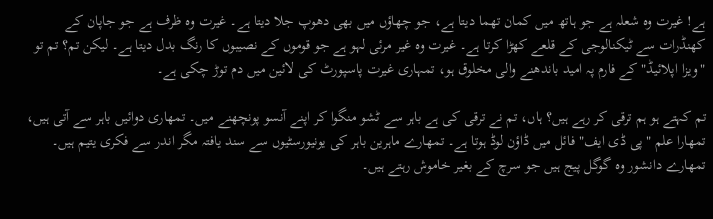ہے! غیرت وہ شعلہ ہے جو ہاتھ میں کمان تھما دیتا ہے، جو چھاؤں میں بھی دھوپ جلا دیتا ہے۔ غیرت وہ ظرف ہے جو جاپان کے کھنڈرات سے ٹیکنالوجی کے قلعے کھڑا کرتا ہے۔ غیرت وہ غیر مرئی لہو ہے جو قوموں کے نصیبوں کا رنگ بدل دیتا ہے۔ لیکن تم؟ تم تو "ویزا اپلائیڈ" کے فارم پہ امید باندھنے والی مخلوق ہو، تمہاری غیرت پاسپورٹ کی لائین میں دم توڑ چکی ہے۔

تم کہتے ہو ہم ترقی کر رہے ہیں؟ ہاں، تم نے ترقی کی ہے باہر سے ٹشو منگوا کر اپنے آنسو پونچھنے میں۔ تمھاری دوائیں باہر سے آتی ہیں، تمھارا علم "پی ڈی ایف" فائل میں ڈاؤن لوڈ ہوتا ہے۔ تمھارے ماہرین باہر کی یونیورسٹیوں سے سند یافتہ مگر اندر سے فکری یتیم ہیں۔ تمھارے دانشور وہ گوگل پیج ہیں جو سرچ کے بغیر خاموش رہتے ہیں۔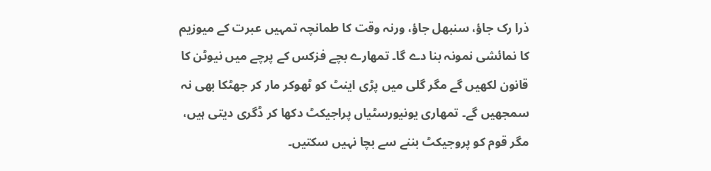ذرا رک جاؤ، سنبھل جاؤ، ورنہ وقت کا طمانچہ تمہیں عبرت کے میوزیم کا نمائشی نمونہ بنا دے گا۔ تمھارے بچے فزکس کے پرچے میں نیوٹن کا قانون لکھیں گے مگر گلی میں پڑی اینٹ کو ٹھوکر مار کر جھٹکا بھی نہ سمجھیں گے۔ تمھاری یونیورسٹیاں پراجیکٹ دکھا کر ڈگری دیتی ہیں، مگر قوم کو پروجیکٹ بننے سے بچا نہیں سکتیں۔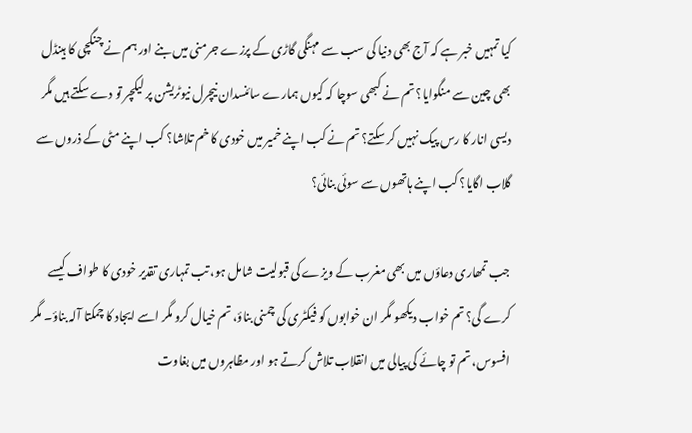کیا تمہیں خبر ہے کہ آج بھی دنیا کی سب سے مہنگی گاڑی کے پرزے جرمنی میں بنے اور ہم نے چنگچی کا ہینڈل بھی چین سے منگوایا؟ تم نے کبھی سوچا کہ کیوں ہمارے سائنسدان نیچرل نیوٹریشن پر لیکچر تو دے سکتے ہیں مگر دیسی انار کا رس پیک نہیں کر سکتے؟ تم نے کب اپنے خمیر میں خودی کا خم تلاشا؟ کب اپنے مٹی کے ذروں سے گلاب اگایا؟ کب اپنے ہاتھوں سے سوئی بنائی؟

جب تمھاری دعاؤں میں بھی مغرب کے ویزے کی قبولیت شامل ہو، تب تمہاری تقدیر خودی کا طواف کیسے کرے گی؟ تم خواب دیکھو مگر ان خوابوں کو فیکٹری کی چمنی بناؤ، تم خیال کرو مگر اسے ایجاد کا چمکتا آلہ بناؤ۔ مگر افسوس، تم تو چائے کی پیالی میں انقلاب تلاش کرتے ہو اور مظاہروں میں بغاوت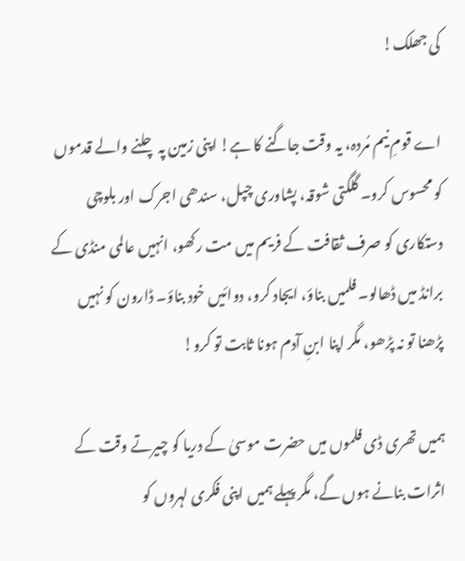کی جھلک!

اے قومِ نیم مُردہ، یہ وقت جاگنے کا ہے! اپنی زمین پہ چلنے والے قدموں کو محسوس کرو۔ گلگتی شوقہ، پشاوری چپل، سندھی اجرک اور بلوچی دستکاری کو صرف ثقافت کے فریم میں مت رکھو، انہیں عالمی منڈی کے برانڈ میں ڈھالو۔ فلمیں بناؤ، ایجاد کرو، دوائیں خود بناؤ۔ ڈارون کو نہیں پڑھنا تو نہ پڑھو، مگر اپنا ابنِ آدم ہونا ثابت تو کرو!

ہمیں تھری ڈی فلموں میں حضرت موسیٰ کے دریا کو چیرتے وقت کے اثرات بنانے ہوں گے، مگر پہلے ہمیں اپنی فکری لہروں کو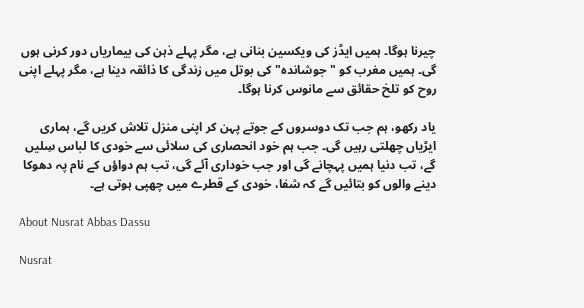چیرنا ہوگا۔ ہمیں ایڈز کی ویکسین بنانی ہے، مگر پہلے ذہن کی بیماریاں دور کرنی ہوں گی۔ ہمیں مغرب کو "جوشاندہ" کی بوتل میں زندگی کا ذائقہ دینا ہے، مگر پہلے اپنی روح کو تلخ حقائق سے مانوس کرنا ہوگا۔

یاد رکھو، ہم جب تک دوسروں کے جوتے پہن کر اپنی منزل تلاش کریں گے، ہماری ایڑیاں چھلتی رہیں گی۔ جب ہم خود انحصاری کی سلائی سے خودی کا لباس سِلیں گے، تب دنیا ہمیں پہچانے گی اور جب خوداری آئے گی، تب ہم دواؤں کے نام پہ دھوکا دینے والوں کو بتائیں گے کہ شفا، خودی کے قطرے میں چھپی ہوتی ہے۔

About Nusrat Abbas Dassu

Nusrat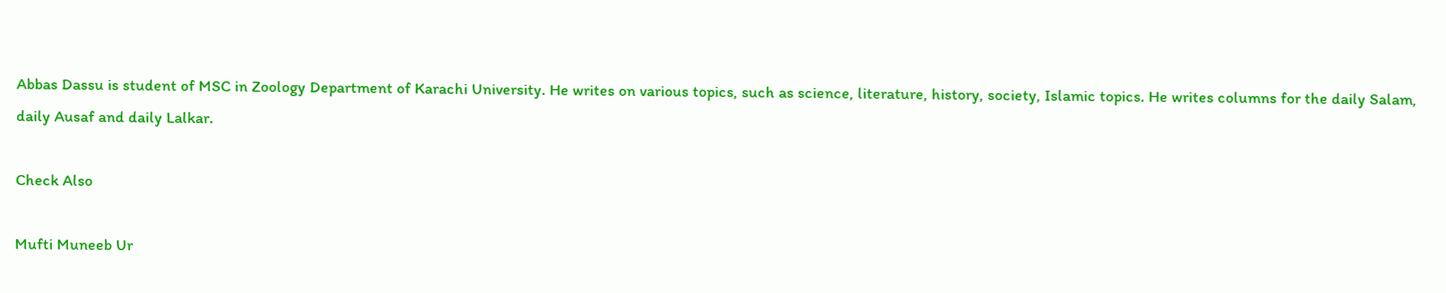Abbas Dassu is student of MSC in Zoology Department of Karachi University. He writes on various topics, such as science, literature, history, society, Islamic topics. He writes columns for the daily Salam, daily Ausaf and daily Lalkar.

Check Also

Mufti Muneeb Ur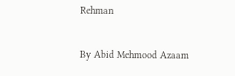Rehman

By Abid Mehmood Azaam